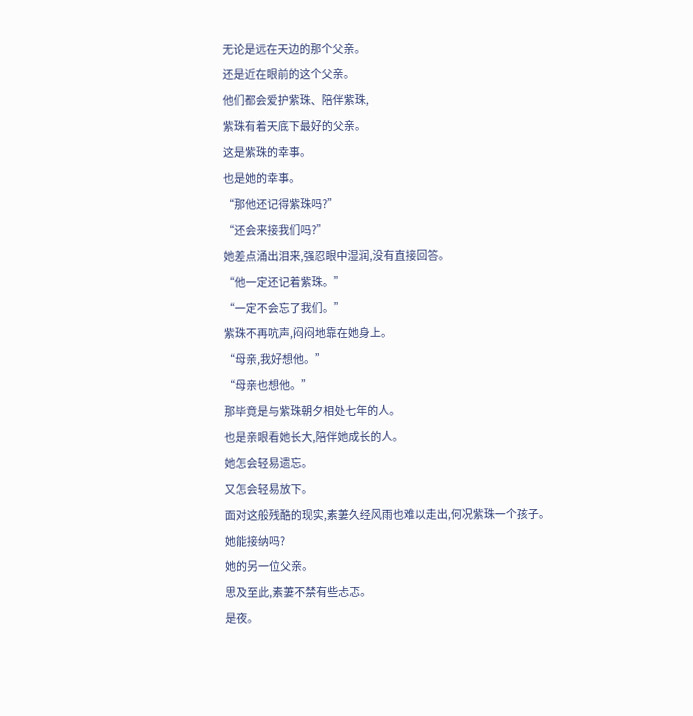无论是远在天边的那个父亲。
还是近在眼前的这个父亲。
他们都会爱护紫珠、陪伴紫珠,
紫珠有着天底下最好的父亲。
这是紫珠的幸事。
也是她的幸事。
“那他还记得紫珠吗?”
“还会来接我们吗?”
她差点涌出泪来,强忍眼中湿润,没有直接回答。
“他一定还记着紫珠。”
“一定不会忘了我们。”
紫珠不再吭声,闷闷地靠在她身上。
“母亲,我好想他。”
“母亲也想他。”
那毕竟是与紫珠朝夕相处七年的人。
也是亲眼看她长大,陪伴她成长的人。
她怎会轻易遗忘。
又怎会轻易放下。
面对这般残酷的现实,素萋久经风雨也难以走出,何况紫珠一个孩子。
她能接纳吗?
她的另一位父亲。
思及至此,素萋不禁有些忐忑。
是夜。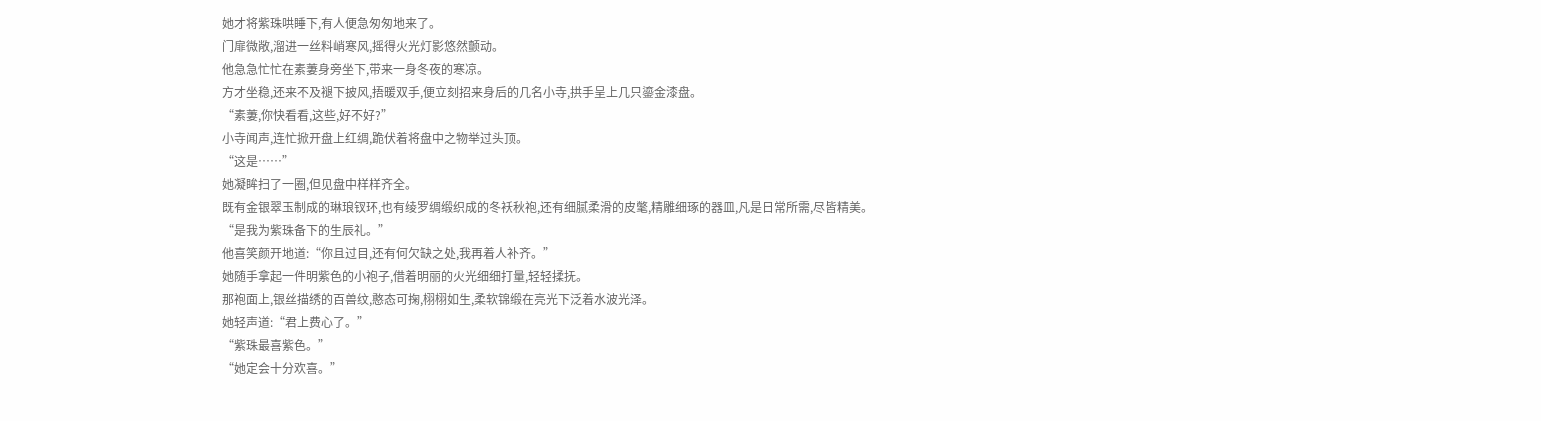她才将紫珠哄睡下,有人便急匆匆地来了。
门扉微敞,溜进一丝料峭寒风,摇得火光灯影悠然颤动。
他急急忙忙在素萋身旁坐下,带来一身冬夜的寒凉。
方才坐稳,还来不及褪下披风,捂暖双手,便立刻招来身后的几名小寺,拱手呈上几只鎏金漆盘。
“素萋,你快看看,这些,好不好?”
小寺闻声,连忙掀开盘上红绸,跪伏着将盘中之物举过头顶。
“这是……”
她凝眸扫了一圈,但见盘中样样齐全。
既有金银翠玉制成的琳琅钗环,也有绫罗绸缎织成的冬袄秋袍,还有细腻柔滑的皮氅,精雕细琢的器皿,凡是日常所需,尽皆精美。
“是我为紫珠备下的生辰礼。”
他喜笑颜开地道:“你且过目,还有何欠缺之处,我再着人补齐。”
她随手拿起一件明紫色的小袍子,借着明丽的火光细细打量,轻轻揉抚。
那袍面上,银丝描绣的百兽纹,憨态可掬,栩栩如生,柔软锦缎在亮光下泛着水波光泽。
她轻声道:“君上费心了。”
“紫珠最喜紫色。”
“她定会十分欢喜。”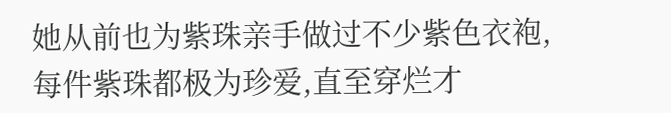她从前也为紫珠亲手做过不少紫色衣袍,每件紫珠都极为珍爱,直至穿烂才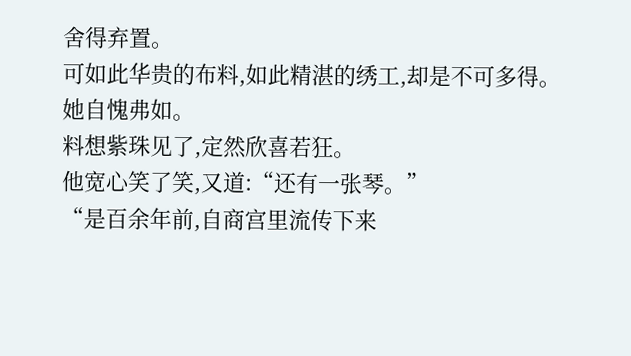舍得弃置。
可如此华贵的布料,如此精湛的绣工,却是不可多得。
她自愧弗如。
料想紫珠见了,定然欣喜若狂。
他宽心笑了笑,又道:“还有一张琴。”
“是百余年前,自商宫里流传下来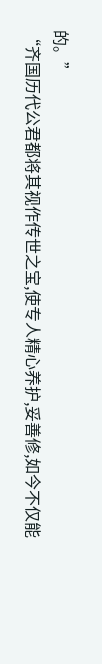的。”
“齐国历代公君都将其视作传世之宝,使专人精心养护,妥善修,如今不仅能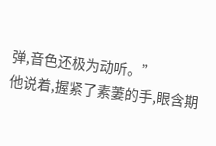弹,音色还极为动听。”
他说着,握紧了素萋的手,眼含期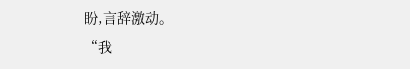盼,言辞激动。
“我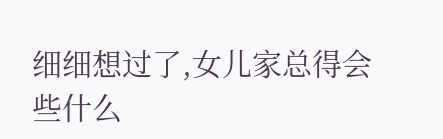细细想过了,女儿家总得会些什么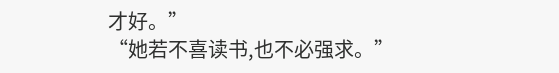才好。”
“她若不喜读书,也不必强求。”